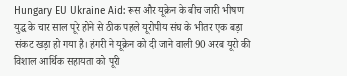Hungary EU Ukraine Aid: रूस और यूक्रेन के बीच जारी भीषण युद्ध के चार साल पूरे होने से ठीक पहले यूरोपीय संघ के भीतर एक बड़ा संकट खड़ा हो गया है। हंगरी ने यूक्रेन को दी जाने वाली 90 अरब यूरो की विशाल आर्थिक सहायता को पूरी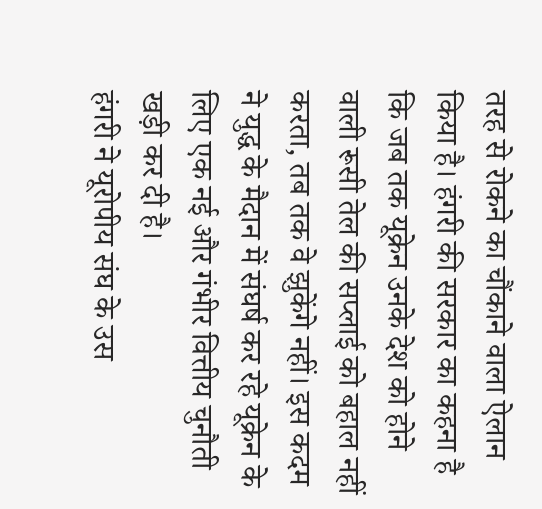तरह से रोकने का चौंकाने वाला ऐलान किया है। हंगरी की सरकार का कहना है कि जब तक यूक्रेन उनके देश को होने वाली रूसी तेल की सप्लाई को बहाल नहीं करता, तब तक वे झुकेंगे नहीं। इस कदम ने युद्ध के मैदान में संघर्ष कर रहे यूक्रेन के लिए एक नई और गंभीर वित्तीय चुनौती खड़ी कर दी है।
हंगरी ने यूरोपीय संघ के उस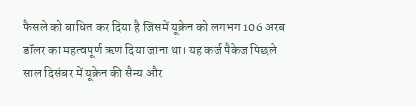फैसले को बाधित कर दिया है जिसमें यूक्रेन को लगभग 106 अरब डॉलर का महत्वपूर्ण ऋण दिया जाना था। यह कर्ज पैकेज पिछले साल दिसंबर में यूक्रेन की सैन्य और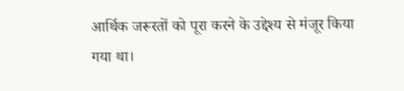आर्थिक जरूरतों को पूरा करने के उद्देश्य से मंजूर किया गया था।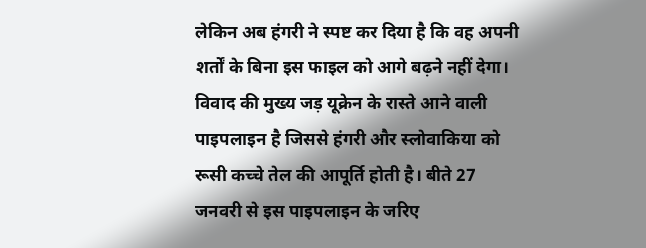लेकिन अब हंगरी ने स्पष्ट कर दिया है कि वह अपनी शर्तों के बिना इस फाइल को आगे बढ़ने नहीं देगा।
विवाद की मुख्य जड़ यूक्रेन के रास्ते आने वाली पाइपलाइन है जिससे हंगरी और स्लोवाकिया को रूसी कच्चे तेल की आपूर्ति होती है। बीते 27 जनवरी से इस पाइपलाइन के जरिए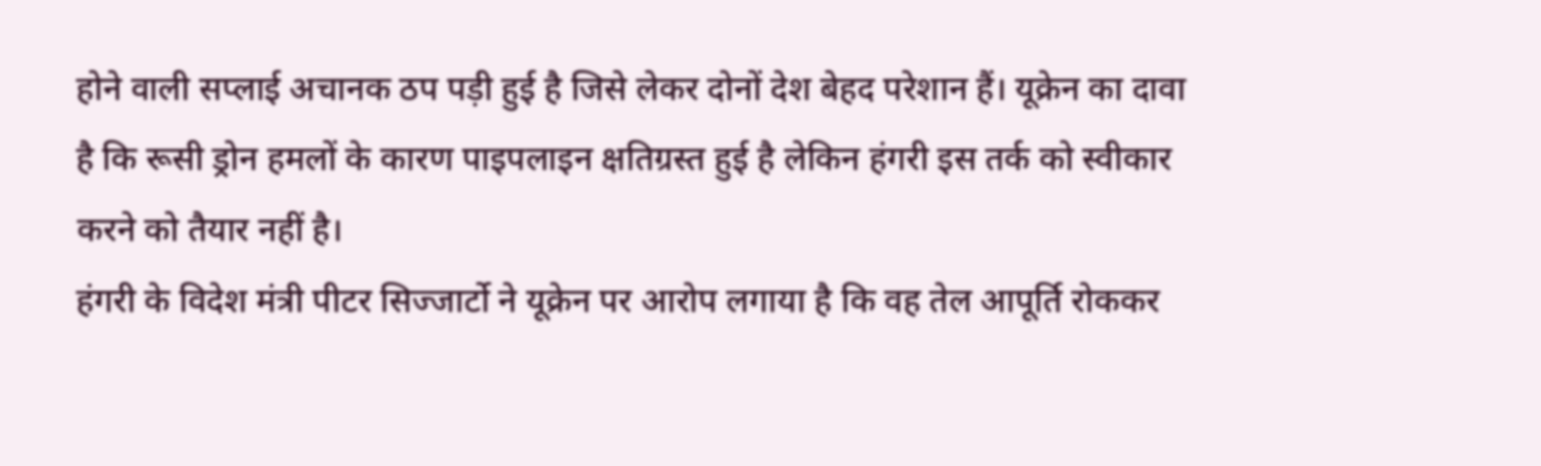होने वाली सप्लाई अचानक ठप पड़ी हुई है जिसे लेकर दोनों देश बेहद परेशान हैं। यूक्रेन का दावा है कि रूसी ड्रोन हमलों के कारण पाइपलाइन क्षतिग्रस्त हुई है लेकिन हंगरी इस तर्क को स्वीकार करने को तैयार नहीं है।
हंगरी के विदेश मंत्री पीटर सिज्जार्टो ने यूक्रेन पर आरोप लगाया है कि वह तेल आपूर्ति रोककर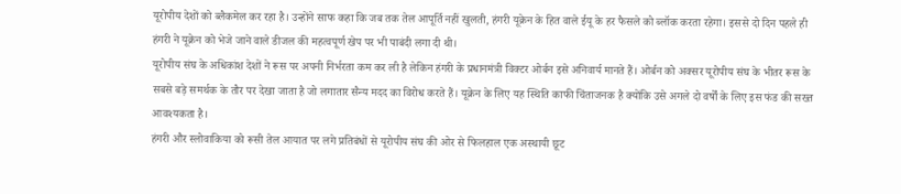यूरोपीय देशों को ब्लैकमेल कर रहा है। उन्होंने साफ कहा कि जब तक तेल आपूर्ति नहीं खुलती, हंगरी यूक्रेन के हित वाले ईयू के हर फैसले को ब्लॉक करता रहेगा। इससे दो दिन पहले ही हंगरी ने यूक्रेन को भेजे जाने वाले डीजल की महत्वपूर्ण खेप पर भी पाबंदी लगा दी थी।
यूरोपीय संघ के अधिकांश देशों ने रूस पर अपनी निर्भरता कम कर ली है लेकिन हंगरी के प्रधानमंत्री विक्टर ओर्बन इसे अनिवार्य मानते हैं। ओर्बन को अक्सर यूरोपीय संघ के भीतर रूस के सबसे बड़े समर्थक के तौर पर देखा जाता है जो लगातार सैन्य मदद का विरोध करते हैं। यूक्रेन के लिए यह स्थिति काफी चिंताजनक है क्योंकि उसे अगले दो वर्षों के लिए इस फंड की सख्त आवश्यकता है।
हंगरी और स्लोवाकिया को रूसी तेल आयात पर लगे प्रतिबंधों से यूरोपीय संघ की ओर से फिलहाल एक अस्थायी छूट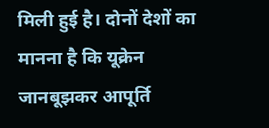मिली हुई है। दोनों देशों का मानना है कि यूक्रेन जानबूझकर आपूर्ति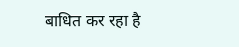बाधित कर रहा है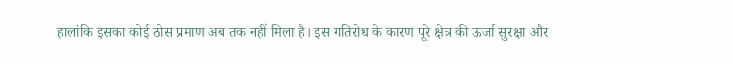हालांकि इसका कोई ठोस प्रमाण अब तक नहीं मिला है। इस गतिरोध के कारण पूरे क्षेत्र की ऊर्जा सुरक्षा और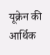यूक्रेन की आर्थिक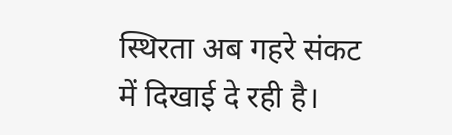स्थिरता अब गहरे संकट में दिखाई दे रही है।